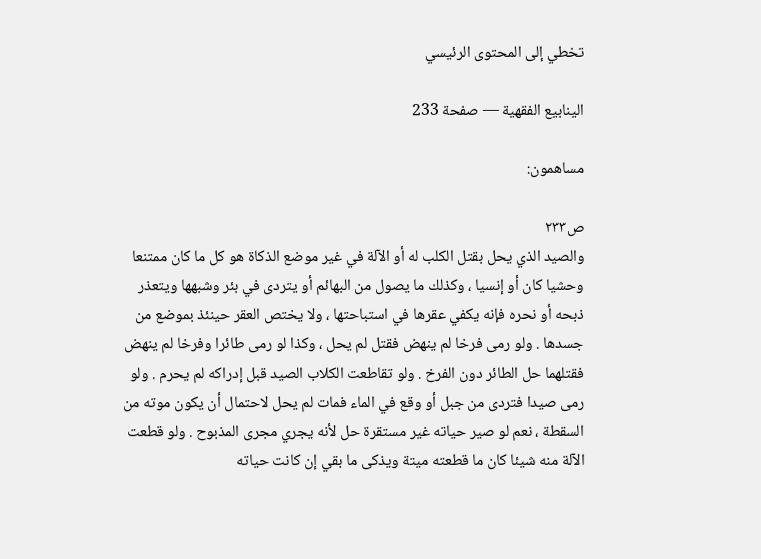تخطي إلى المحتوى الرئيسي

الينابيع الفقهية — صفحة 233

مساهمون:

ص٢٣٣
والصيد الذي يحل بقتل الكلب له أو الآلة في غير موضع الذكاة هو كل ما كان ممتنعا وحشيا كان أو إنسيا ، وكذلك ما يصول من البهائم أو يتردى في بئر وشبهها ويتعذر ذبحه أو نحره فإنه يكفي عقرها في استباحتها ، ولا يختص العقر حينئذ بموضع من جسدها . ولو رمى فرخا لم ينهض فقتل لم يحل ، وكذا لو رمى طائرا وفرخا لم ينهض فقتلهما حل الطائر دون الفرخ . ولو تقاطعت الكلاب الصيد قبل إدراكه لم يحرم . ولو رمى صيدا فتردى من جبل أو وقع في الماء فمات لم يحل لاحتمال أن يكون موته من السقطة ، نعم لو صير حياته غير مستقرة حل لأنه يجري مجرى المذبوح . ولو قطعت الآلة منه شيئا كان ما قطعته ميتة ويذكى ما بقي إن كانت حياته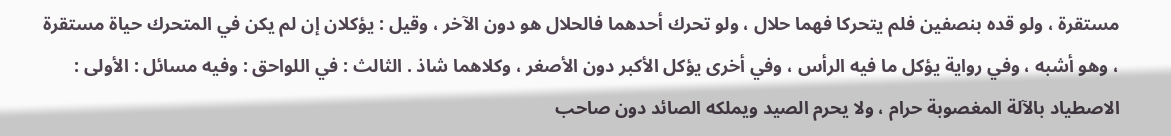مستقرة ، ولو قده بنصفين فلم يتحركا فهما حلال ، ولو تحرك أحدهما فالحلال هو دون الآخر ، وقيل : يؤكلان إن لم يكن في المتحرك حياة مستقرة ، وهو أشبه ، وفي رواية يؤكل ما فيه الرأس ، وفي أخرى يؤكل الأكبر دون الأصغر ، وكلاهما شاذ . الثالث : في اللواحق : وفيه مسائل : الأولى : الاصطياد بالآلة المغصوبة حرام ، ولا يحرم الصيد ويملكه الصائد دون صاحب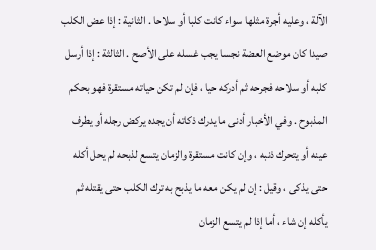الآلة ، وعليه أجرة مثلها سواء كانت كلبا أو سلاحا . الثانية : إذا عض الكلب صيدا كان موضع العضة نجسا يجب غسله على الأصح . الثالثة : إذا أرسل كلبه أو سلاحه فجرحه ثم أدركه حيا ، فإن لم تكن حياته مستقرة فهو بحكم المذبوح . وفي الأخبار أدنى ما يدرك ذكاته أن يجده يركض رجله أو يطرف عينه أو يتحرك ذنبه ، وإن كانت مستقرة والزمان يتسع لذبحه لم يحل أكله حتى يذكى ، وقيل : إن لم يكن معه ما يذبح به ترك الكلب حتى يقتله ثم يأكله إن شاء ، أما إذا لم يتسع الزمان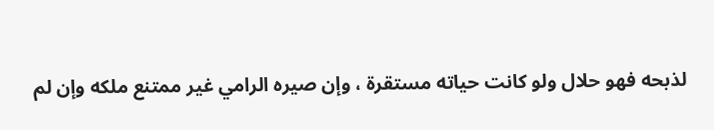لذبحه فهو حلال ولو كانت حياته مستقرة ، وإن صيره الرامي غير ممتنع ملكه وإن لم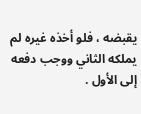يقبضه ، فلو أخذه غيره لم يملكه الثاني ووجب دفعه إلى الأول .